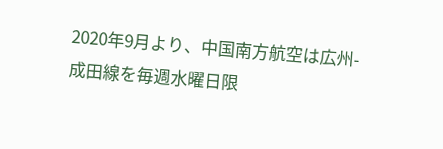2020年9月より、中国南方航空は広州-成田線を毎週水曜日限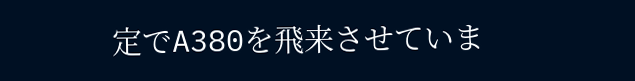定でA380を飛来させていま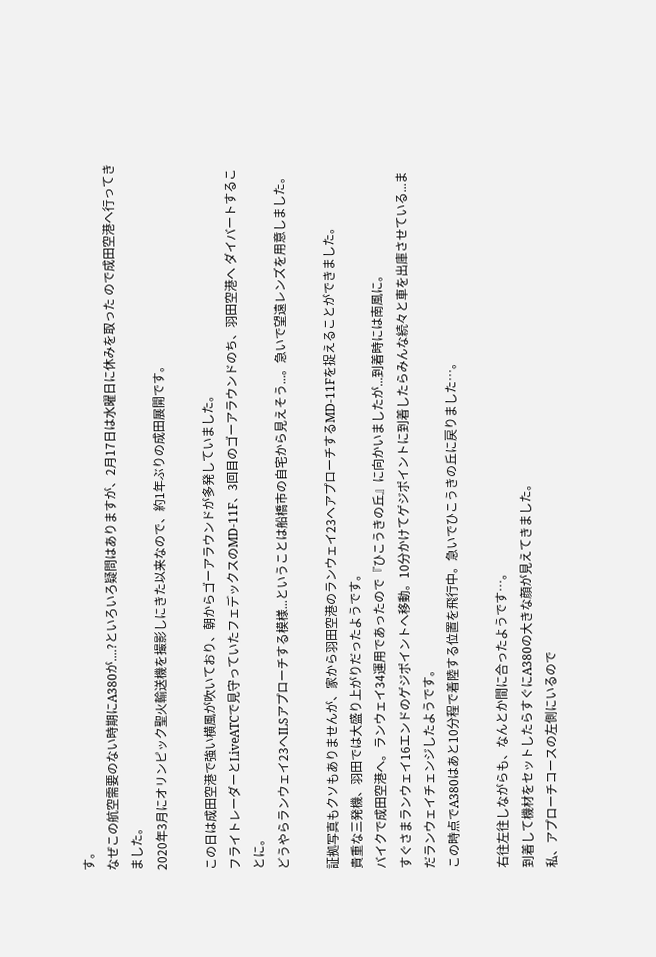す。
なぜこの航空需要のない時期にA380が....?といろいろ疑問はありますが、2月17日は水曜日に休みを取った ので成田空港へ行ってきました。
2020年3月にオリンピック聖火輸送機を撮影しにきた以来なので、約1年ぶりの成田展開です。

この日は成田空港で強い横風が吹いており、朝からゴーアラウンドが多発していました。
フライトレーダーとLiveATCで見守っていたフェデックスのMD-11F、3回目のゴーアラウンドのち、羽田空港へ ダイバートすることに。
どうやらランウェイ23へILSアプローチする模様...ということは船橋市の自宅から見えそう...。急いで望遠レンズを用意しました。

証拠写真もクソもありませんが、家から羽田空港のランウェイ23ヘアプローチするMD-11Fを捉えることができました。
貴重な三発機、羽田では大盛り上がりだったようです。
バイクで成田空港へ。ランウェイ34運用であったので『ひこうきの丘』に向かいましたが...到着時には南風に。
すぐさまランウェイ16エンドのゲジポイントへ移動。10分かけてゲジポイントに到着したらみんな続々と車を出庫させている...まだランウェイチェンジしたようです。
この時点でA380はあと10分程で着陸する位置を飛行中。急いでひこうきの丘に戻りました…。

右往左往しながらも、なんとか間に合ったようです…。
到着して機材をセットしたらすぐにA380の大きな顔が見えてきました。
私、アプローチコースの左側にいるので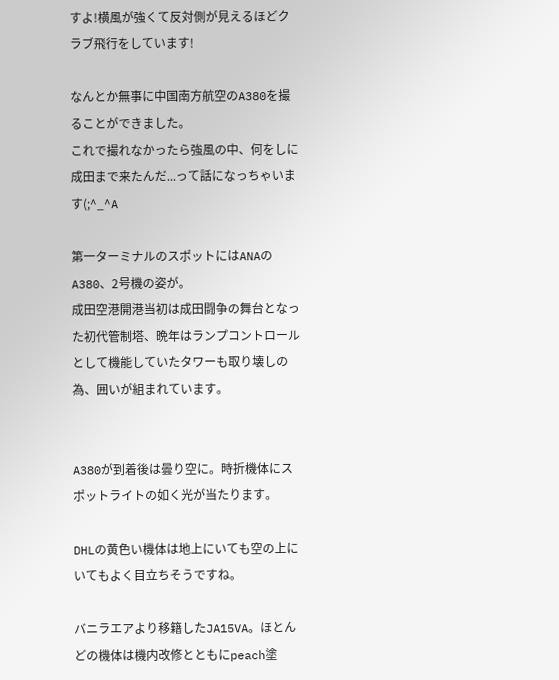すよ!横風が強くて反対側が見えるほどクラブ飛行をしています!

なんとか無事に中国南方航空のA380を撮ることができました。
これで撮れなかったら強風の中、何をしに成田まで来たんだ...って話になっちゃいます(;^_^A

第一ターミナルのスポットにはANAのA380、2号機の姿が。
成田空港開港当初は成田闘争の舞台となった初代管制塔、晩年はランプコントロールとして機能していたタワーも取り壊しの為、囲いが組まれています。


A380が到着後は曇り空に。時折機体にスポットライトの如く光が当たります。

DHLの黄色い機体は地上にいても空の上にいてもよく目立ちそうですね。

バニラエアより移籍したJA15VA。ほとんどの機体は機内改修とともにpeach塗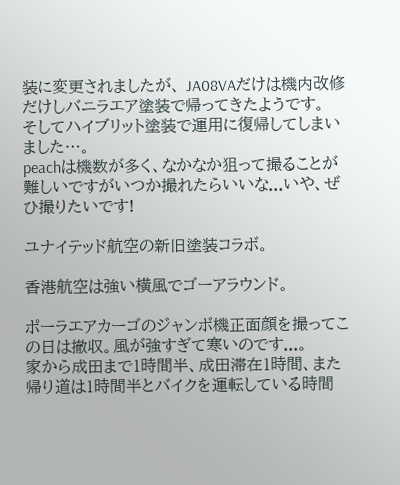装に変更されましたが、 JA08VAだけは機内改修だけしバニラエア塗装で帰ってきたようです。
そしてハイブリット塗装で運用に復帰してしまいました…。
peachは機数が多く、なかなか狙って撮ることが難しいですがいつか撮れたらいいな...いや、ぜひ撮りたいです!

ユナイテッド航空の新旧塗装コラボ。

香港航空は強い横風でゴーアラウンド。

ポーラエアカーゴのジャンボ機正面顔を撮ってこの日は撤収。風が強すぎて寒いのです...。
家から成田まで1時間半、成田滞在1時間、また帰り道は1時間半とバイクを運転している時間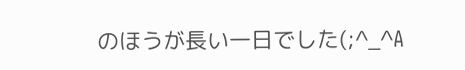のほうが長い一日でした(;^_^A